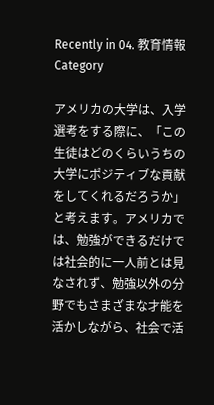Recently in 04. 教育情報 Category

アメリカの大学は、入学選考をする際に、「この生徒はどのくらいうちの大学にポジティブな貢献をしてくれるだろうか」と考えます。アメリカでは、勉強ができるだけでは社会的に一人前とは見なされず、勉強以外の分野でもさまざまな才能を活かしながら、社会で活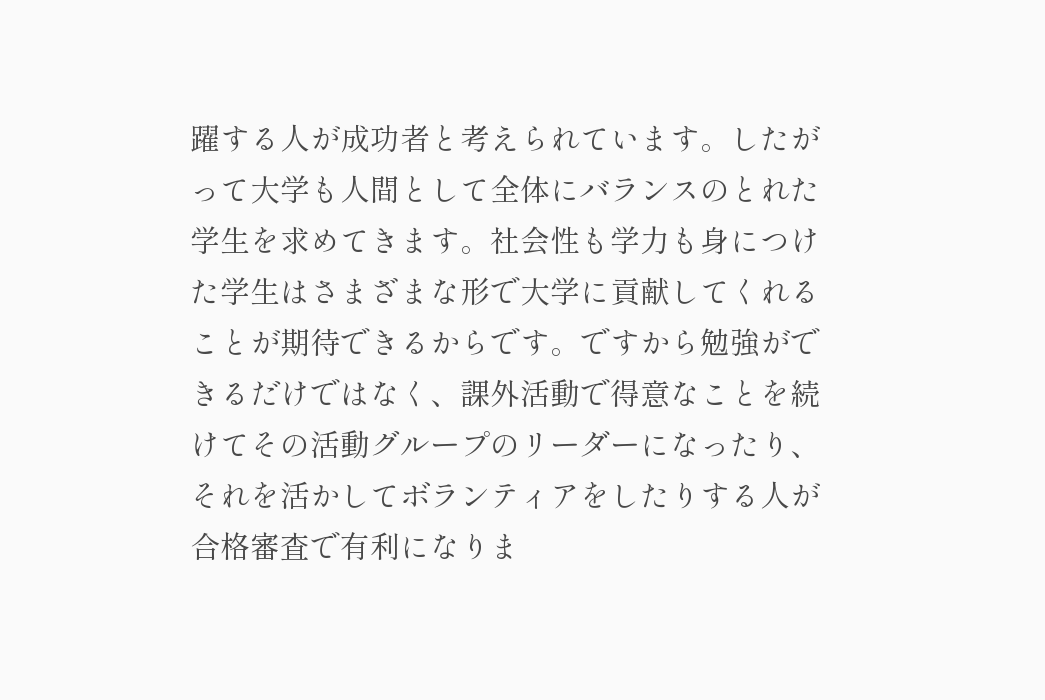躍する人が成功者と考えられています。したがって大学も人間として全体にバランスのとれた学生を求めてきます。社会性も学力も身につけた学生はさまざまな形で大学に貢献してくれることが期待できるからです。ですから勉強ができるだけではなく、課外活動で得意なことを続けてその活動グループのリーダーになったり、それを活かしてボランティアをしたりする人が合格審査で有利になりま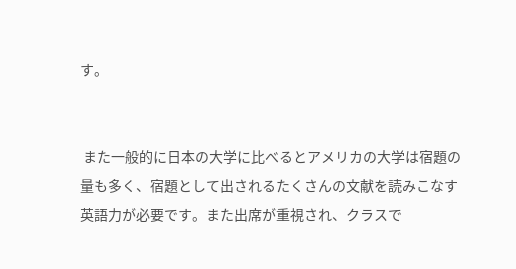す。


 また一般的に日本の大学に比べるとアメリカの大学は宿題の量も多く、宿題として出されるたくさんの文献を読みこなす英語力が必要です。また出席が重視され、クラスで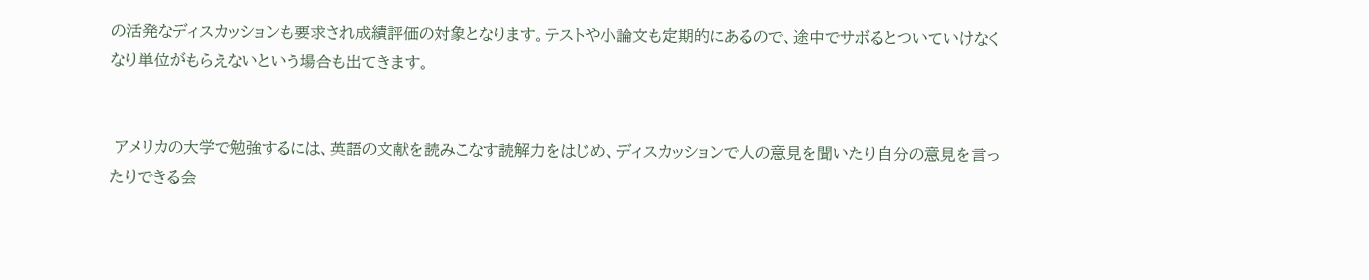の活発なディスカッションも要求され成績評価の対象となります。テストや小論文も定期的にあるので、途中でサボるとついていけなくなり単位がもらえないという場合も出てきます。


 アメリカの大学で勉強するには、英語の文献を読みこなす読解力をはじめ、ディスカッションで人の意見を聞いたり自分の意見を言ったりできる会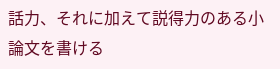話力、それに加えて説得力のある小論文を書ける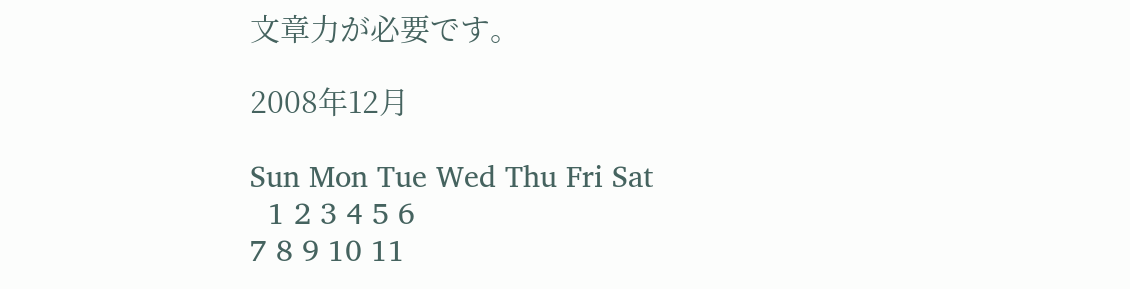文章力が必要です。

2008年12月

Sun Mon Tue Wed Thu Fri Sat
  1 2 3 4 5 6
7 8 9 10 11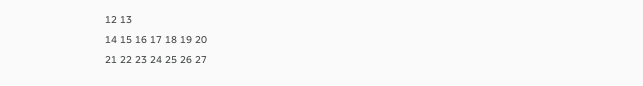12 13
14 15 16 17 18 19 20
21 22 23 24 25 26 27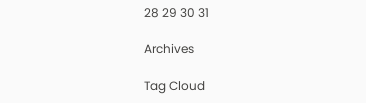28 29 30 31

Archives

Tag Cloud